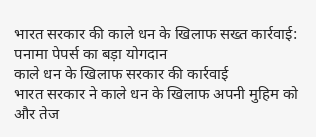भारत सरकार की काले धन के खिलाफ सख्त कार्रवाई: पनामा पेपर्स का बड़ा योगदान
काले धन के खिलाफ सरकार की कार्रवाई
भारत सरकार ने काले धन के खिलाफ अपनी मुहिम को और तेज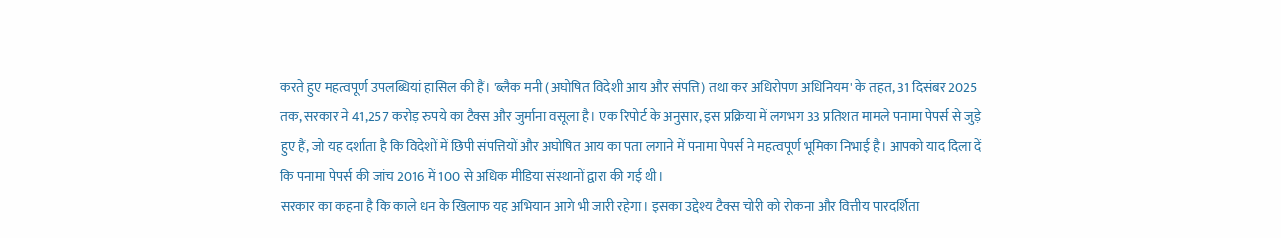करते हुए महत्वपूर्ण उपलब्धियां हासिल की हैं। 'ब्लैक मनी (अघोषित विदेशी आय और संपत्ति) तथा कर अधिरोपण अधिनियम' के तहत, 31 दिसंबर 2025 तक, सरकार ने 41,257 करोड़ रुपये का टैक्स और जुर्माना वसूला है। एक रिपोर्ट के अनुसार, इस प्रक्रिया में लगभग 33 प्रतिशत मामले पनामा पेपर्स से जुड़े हुए हैं, जो यह दर्शाता है कि विदेशों में छिपी संपत्तियों और अघोषित आय का पता लगाने में पनामा पेपर्स ने महत्वपूर्ण भूमिका निभाई है। आपको याद दिला दें कि पनामा पेपर्स की जांच 2016 में 100 से अधिक मीडिया संस्थानों द्वारा की गई थी।
सरकार का कहना है कि काले धन के खिलाफ यह अभियान आगे भी जारी रहेगा। इसका उद्देश्य टैक्स चोरी को रोकना और वित्तीय पारदर्शिता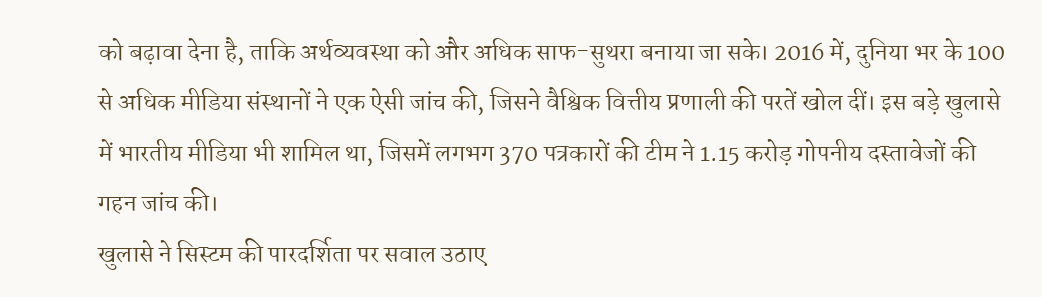को बढ़ावा देना है, ताकि अर्थव्यवस्था को और अधिक साफ-सुथरा बनाया जा सके। 2016 में, दुनिया भर के 100 से अधिक मीडिया संस्थानों ने एक ऐसी जांच की, जिसने वैश्विक वित्तीय प्रणाली की परतें खोल दीं। इस बड़े खुलासे में भारतीय मीडिया भी शामिल था, जिसमें लगभग 370 पत्रकारों की टीम ने 1.15 करोड़ गोपनीय दस्तावेजों की गहन जांच की।
खुलासे ने सिस्टम की पारदर्शिता पर सवाल उठाए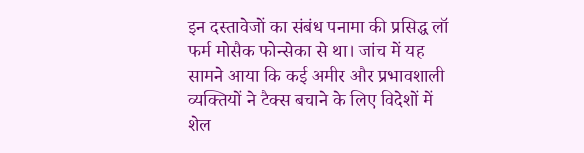इन दस्तावेजों का संबंध पनामा की प्रसिद्ध लॉ फर्म मोसैक फोन्सेका से था। जांच में यह सामने आया कि कई अमीर और प्रभावशाली व्यक्तियों ने टैक्स बचाने के लिए विदेशों में शेल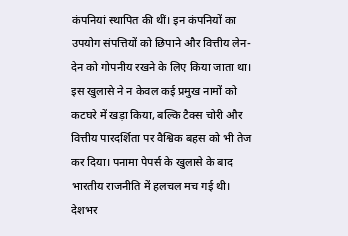कंपनियां स्थापित की थीं। इन कंपनियों का उपयोग संपत्तियों को छिपाने और वित्तीय लेन-देन को गोपनीय रखने के लिए किया जाता था। इस खुलासे ने न केवल कई प्रमुख नामों को कटघरे में खड़ा किया, बल्कि टैक्स चोरी और वित्तीय पारदर्शिता पर वैश्विक बहस को भी तेज कर दिया। पनामा पेपर्स के खुलासे के बाद भारतीय राजनीति में हलचल मच गई थी।
देशभर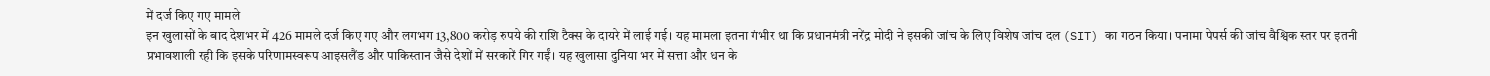में दर्ज किए गए मामले
इन खुलासों के बाद देशभर में 426 मामले दर्ज किए गए और लगभग 13,800 करोड़ रुपये की राशि टैक्स के दायरे में लाई गई। यह मामला इतना गंभीर था कि प्रधानमंत्री नरेंद्र मोदी ने इसकी जांच के लिए विशेष जांच दल (SIT) का गठन किया। पनामा पेपर्स की जांच वैश्विक स्तर पर इतनी प्रभावशाली रही कि इसके परिणामस्वरूप आइसलैंड और पाकिस्तान जैसे देशों में सरकारें गिर गईं। यह खुलासा दुनिया भर में सत्ता और धन के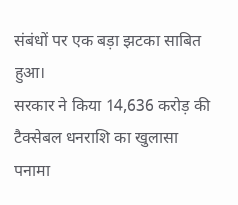संबंधों पर एक बड़ा झटका साबित हुआ।
सरकार ने किया 14,636 करोड़ की टैक्सेबल धनराशि का खुलासा
पनामा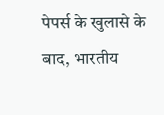पेपर्स के खुलासे के बाद, भारतीय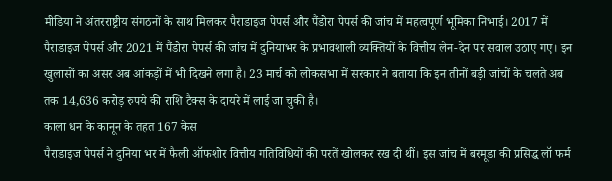मीडिया ने अंतरराष्ट्रीय संगठनों के साथ मिलकर पैराडाइज पेपर्स और पैंडोरा पेपर्स की जांच में महत्वपूर्ण भूमिका निभाई। 2017 में पैराडाइज पेपर्स और 2021 में पैंडोरा पेपर्स की जांच में दुनियाभर के प्रभावशाली व्यक्तियों के वित्तीय लेन-देन पर सवाल उठाए गए। इन खुलासों का असर अब आंकड़ों में भी दिखने लगा है। 23 मार्च को लोकसभा में सरकार ने बताया कि इन तीनों बड़ी जांचों के चलते अब तक 14,636 करोड़ रुपये की राशि टैक्स के दायरे में लाई जा चुकी है।
काला धन के कानून के तहत 167 केस
पैराडाइज पेपर्स ने दुनिया भर में फैली ऑफशोर वित्तीय गतिविधियों की परतें खोलकर रख दी थीं। इस जांच में बरमूडा की प्रसिद्ध लॉ फर्म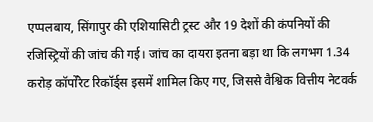एप्पलबाय, सिंगापुर की एशियासिटी ट्रस्ट और 19 देशों की कंपनियों की रजिस्ट्रियों की जांच की गई। जांच का दायरा इतना बड़ा था कि लगभग 1.34 करोड़ कॉर्पोरेट रिकॉर्ड्स इसमें शामिल किए गए, जिससे वैश्विक वित्तीय नेटवर्क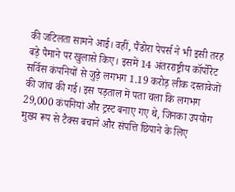की जटिलता सामने आई। वहीं, पैंडोरा पेपर्स ने भी इसी तरह बड़े पैमाने पर खुलासे किए। इसमें 14 अंतरराष्ट्रीय कॉर्पोरेट सर्विस कंपनियों से जुड़े लगभग 1.19 करोड़ लीक दस्तावेजों की जांच की गई। इस पड़ताल में पता चला कि लगभग 29,000 कंपनियां और ट्रस्ट बनाए गए थे, जिनका उपयोग मुख्य रूप से टैक्स बचाने और संपत्ति छिपाने के लिए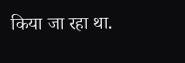किया जा रहा था.